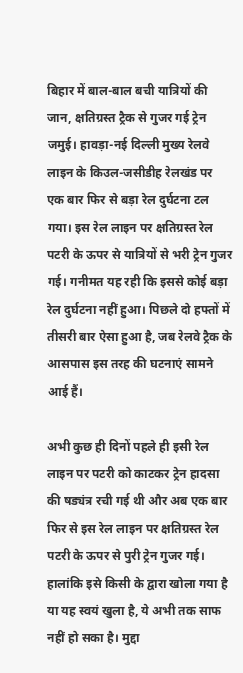बिहार में बाल-बाल बची यात्रियों की जान, क्षतिग्रस्त ट्रैक से गुजर गई ट्रेन
जमुई। हावड़ा-नई दिल्ली मुख्य रेलवे लाइन के किउल-जसीडीह रेलखंड पर एक बार फिर से बड़ा रेल दुर्घटना टल गया। इस रेल लाइन पर क्षतिग्रस्त रेल पटरी के ऊपर से यात्रियों से भरी ट्रेन गुजर गई। गनीमत यह रही कि इससे कोई बड़ा रेल दुर्घटना नहीं हुआ। पिछले दो हफ्तों में तीसरी बार ऐसा हुआ है, जब रेलवे ट्रैक के आसपास इस तरह की घटनाएं सामने आई हैं।

अभी कुछ ही दिनों पहले ही इसी रेल लाइन पर पटरी को काटकर ट्रेन हादसा की षड्यंत्र रची गई थी और अब एक बार फिर से इस रेल लाइन पर क्षतिग्रस्त रेल पटरी के ऊपर से पुरी ट्रेन गुजर गई। हालांकि इसे किसी के द्वारा खोला गया है या यह स्वयं खुला है, ये अभी तक साफ नहीं हो सका है। मुद्दा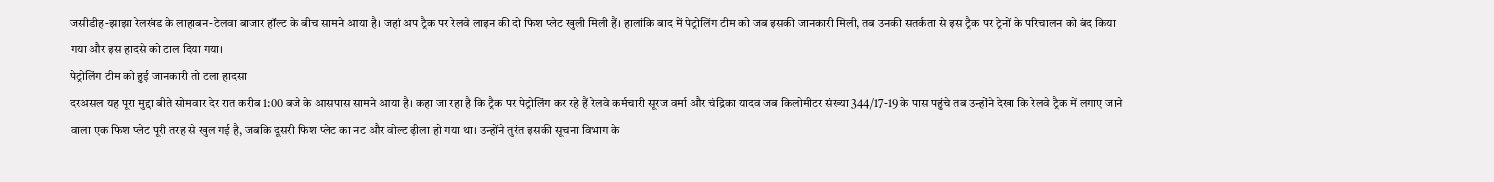जसीडीह-झाझा रेलखंड के लाहाबन-टेलवा बाजार हॉल्ट के बीच सामने आया है। जहां अप ट्रैक पर रेलवे लाइन की दो फिश प्लेट खुली मिली हैं। हालांकि बाद में पेट्रोलिंग टीम को जब इसकी जानकारी मिली, तब उनकी सतर्कता से इस ट्रैक पर ट्रेनों के परिचालन को बंद किया गया और इस हादसे को टाल दिया गया।
पेट्रोलिंग टीम को हुई जानकारी तो टला हादसा
दरअसल यह पूरा मुद्दा बीते सोमवार देर रात करीब 1:00 बजे के आसपास सामने आया है। कहा जा रहा है कि ट्रैक पर पेट्रोलिंग कर रहे हैं रेलवे कर्मचारी सूरज वर्मा और चंद्रिका यादव जब किलोमीटर संख्या 344/17-19 के पास पहुंचे तब उन्होंने देखा कि रेलवे ट्रैक में लगाए जाने वाला एक फिश प्लेट पूरी तरह से खुल गई है, जबकि दूसरी फिश प्लेट का नट और वोल्ट ढ़ीला हो गया था। उन्होंने तुरंत इसकी सूचना विभाग के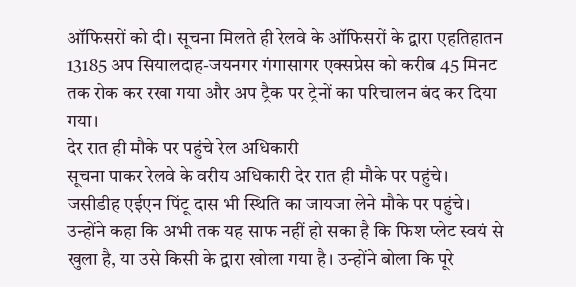ऑफिसरों को दी। सूचना मिलते ही रेलवे के ऑफिसरों के द्वारा एहतिहातन 13185 अप सियालदाह-जयनगर गंगासागर एक्सप्रेस को करीब 45 मिनट तक रोक कर रखा गया और अप ट्रैक पर ट्रेनों का परिचालन बंद कर दिया गया।
देर रात ही मौके पर पहुंचे रेल अधिकारी
सूचना पाकर रेलवे के वरीय अधिकारी देर रात ही मौके पर पहुंचे। जसीडीह एईएन पिंटू दास भी स्थिति का जायजा लेने मौके पर पहुंचे। उन्होंने कहा कि अभी तक यह साफ नहीं हो सका है कि फिश प्लेट स्वयं से खुला है, या उसे किसी के द्वारा खोला गया है। उन्होंने बोला कि पूरे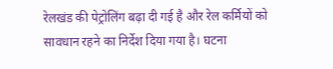रेलखंड की पेट्रोलिंग बढ़ा दी गई है और रेल कर्मियों को सावधान रहने का निर्देश दिया गया है। घटना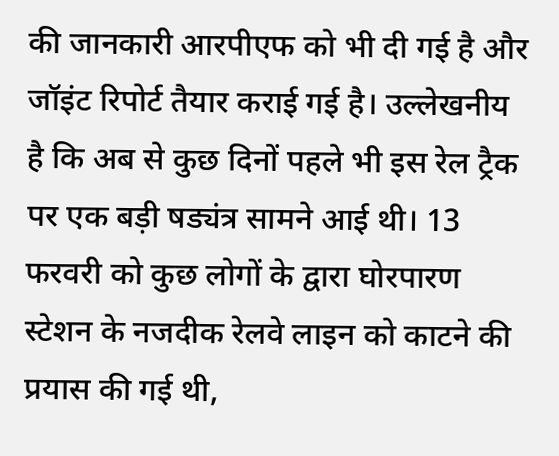की जानकारी आरपीएफ को भी दी गई है और जॉइंट रिपोर्ट तैयार कराई गई है। उल्लेखनीय है कि अब से कुछ दिनों पहले भी इस रेल ट्रैक पर एक बड़ी षड्यंत्र सामने आई थी। 13 फरवरी को कुछ लोगों के द्वारा घोरपारण स्टेशन के नजदीक रेलवे लाइन को काटने की प्रयास की गई थी,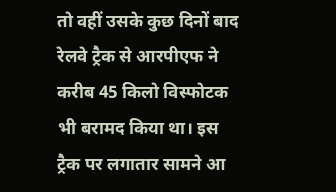तो वहीं उसके कुछ दिनों बाद रेलवे ट्रैक से आरपीएफ ने करीब 45 किलो विस्फोटक भी बरामद किया था। इस ट्रैक पर लगातार सामने आ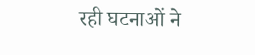रही घटनाओं ने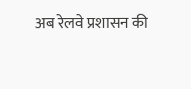अब रेलवे प्रशासन की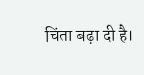चिंता बढ़ा दी है।